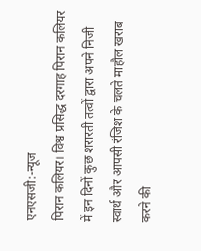एनएसजी:-न्यूज
पिरान कलियर। विश्व प्रसिद्ध दरगाह पिरान कलियर में इन दिनों कुछ शरारती तत्वों द्वारा अपने निजी स्वार्थ और आपसी रंजिश के चलते माहौल खराब करने की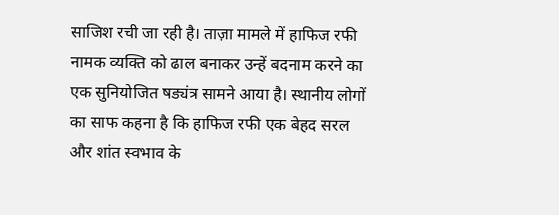साजिश रची जा रही है। ताज़ा मामले में हाफिज रफी नामक व्यक्ति को ढाल बनाकर उन्हें बदनाम करने का एक सुनियोजित षड्यंत्र सामने आया है। स्थानीय लोगों का साफ कहना है कि हाफिज रफी एक बेहद सरल और शांत स्वभाव के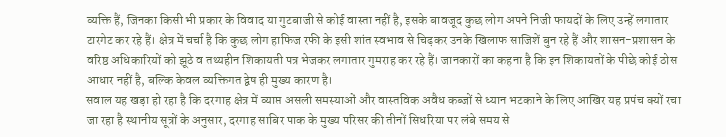व्यक्ति हैं, जिनका किसी भी प्रकार के विवाद या गुटबाजी से कोई वास्ता नहीं है, इसके बावजूद कुछ लोग अपने निजी फायदों के लिए उन्हें लगातार टारगेट कर रहे हैं। क्षेत्र में चर्चा है कि कुछ लोग हाफिज रफी के इसी शांत स्वभाव से चिढ़कर उनके खिलाफ साजिशें बुन रहे हैं और शासन-प्रशासन के वरिष्ठ अधिकारियों को झूठे व तथ्यहीन शिकायती पत्र भेजकर लगातार गुमराह कर रहे हैं। जानकारों का कहना है कि इन शिकायतों के पीछे कोई ठोस आधार नहीं है, बल्कि केवल व्यक्तिगत द्वेष ही मुख्य कारण है।
सवाल यह खड़ा हो रहा है कि दरगाह क्षेत्र में व्याप्त असली समस्याओं और वास्तविक अवैध कब्जों से ध्यान भटकाने के लिए आखिर यह प्रपंच क्यों रचा जा रहा है स्थानीय सूत्रों के अनुसार, दरगाह साबिर पाक के मुख्य परिसर की तीनों सिधरिया पर लंबे समय से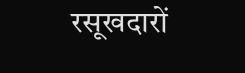रसूखदारों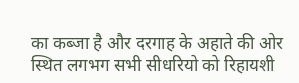का कब्जा है और दरगाह के अहाते की ओर स्थित लगभग सभी सीधरियो को रिहायशी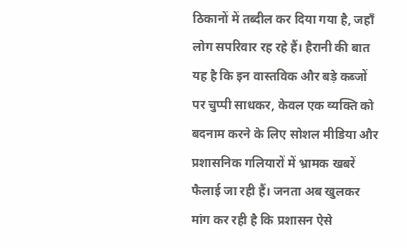ठिकानों में तब्दील कर दिया गया है, जहाँ लोग सपरिवार रह रहे हैं। हैरानी की बात यह है कि इन वास्तविक और बड़े कब्जों पर चुप्पी साधकर, केवल एक व्यक्ति को बदनाम करने के लिए सोशल मीडिया और प्रशासनिक गलियारों में भ्रामक खबरें फैलाई जा रही हैं। जनता अब खुलकर मांग कर रही है कि प्रशासन ऐसे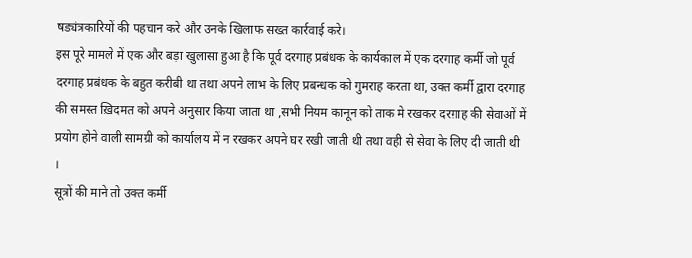षड्यंत्रकारियों की पहचान करे और उनके खिलाफ सख्त कार्रवाई करे।
इस पूरे मामले में एक और बड़ा खुलासा हुआ है कि पूर्व दरगाह प्रबंधक के कार्यकाल में एक दरगाह कर्मी जो पूर्व दरगाह प्रबंधक के बहुत करीबी था तथा अपने लाभ के लिए प्रबन्धक को गुमराह करता था, उक्त कर्मी द्वारा दरगाह की समस्त ख़िदमत को अपने अनुसार किया जाता था ,सभी नियम कानून को ताक मे रखकर दरग़ाह की सेवाओं में प्रयोग होने वाली सामग्री को कार्यालय में न रखकर अपने घर रखी जाती थी तथा वही से सेवा के लिए दी जाती थी ।
सूत्रों की माने तो उक्त कर्मी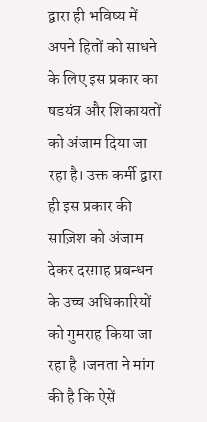द्वारा ही भविष्य में अपने हितों को साधने के लिए इस प्रकार का षडयंत्र और शिकायतों को अंजाम दिया जा रहा है। उक्त कर्मी द्वारा ही इस प्रकार की साज़िश को अंजाम देकर दरग़ाह प्रबन्धन के उच्च अधिकारियों को गुमराह किया जा रहा है ।जनता ने मांग की है कि ऐसें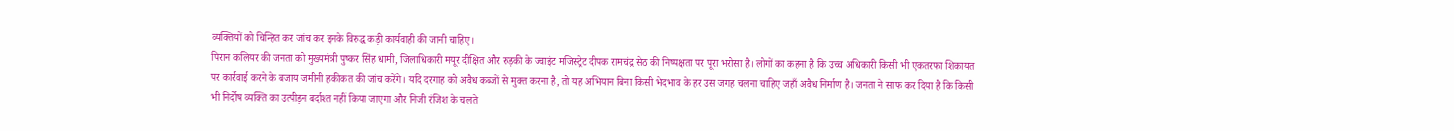व्यक्तियों को चिन्हित कर जांच कर इनके विरुद्ध कड़ी कार्यवाही की जानी चाहिए।
पिरान कलियर की जनता को मुख्यमंत्री पुष्कर सिंह धामी, जिलाधिकारी मयूर दीक्षित और रुड़की के ज्वाइंट मजिस्ट्रेट दीपक रामचंद्र सेठ की निष्पक्षता पर पूरा भरोसा है। लोगों का कहना है कि उच्च अधिकारी किसी भी एकतरफा शिकायत पर कार्रवाई करने के बजाय जमीनी हकीकत की जांच करेंगे। यदि दरगाह को अवैध कब्जों से मुक्त करना है, तो यह अभियान बिना किसी भेदभाव के हर उस जगह चलना चाहिए जहाँ अवैध निर्माण है। जनता ने साफ कर दिया है कि किसी भी निर्दोष व्यक्ति का उत्पीड़न बर्दाश्त नहीं किया जाएगा और निजी रंजिश के चलते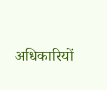अधिकारियों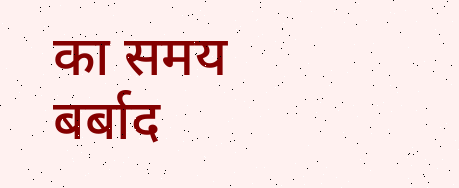का समय बर्बाद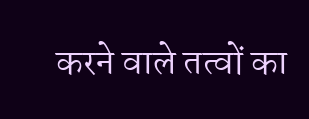करने वाले तत्वों का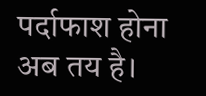पर्दाफाश होना अब तय है।